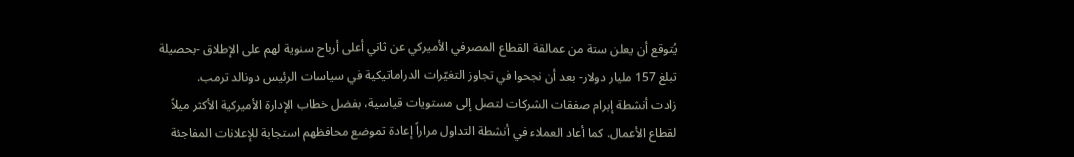يُتوقع أن يعلن ستة من عمالقة القطاع المصرفي الأميركي عن ثاني أعلى أرباح سنوية لهم على الإطلاق -بحصيلة تبلغ 157 مليار دولار- بعد أن نجحوا في تجاوز التغيّرات الدراماتيكية في سياسات الرئيس دونالد ترمب.
زادت أنشطة إبرام صفقات الشركات لتصل إلى مستويات قياسية، بفضل خطاب الإدارة الأميركية الأكثر ميلاً لقطاع الأعمال. كما أعاد العملاء في أنشطة التداول مراراً إعادة تموضع محافظهم استجابة للإعلانات المفاجئة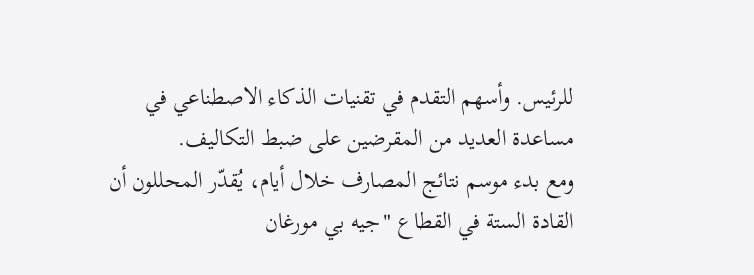للرئيس. وأسهم التقدم في تقنيات الذكاء الاصطناعي في مساعدة العديد من المقرضين على ضبط التكاليف.
ومع بدء موسم نتائج المصارف خلال أيام، يُقدّر المحللون أن القادة الستة في القطاع "جيه بي مورغان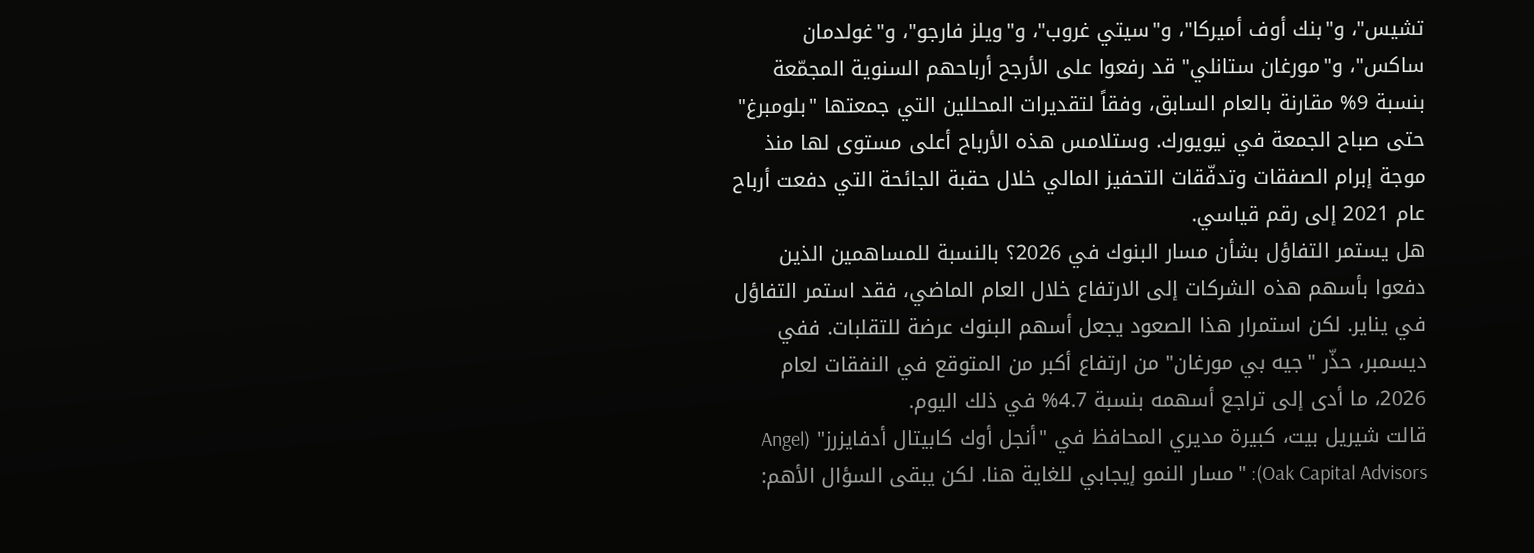تشيس"، و"بنك أوف أميركا"، و"سيتي غروب"، و"ويلز فارجو"، و"غولدمان ساكس"، و"مورغان ستانلي" قد رفعوا على الأرجح أرباحهم السنوية المجمّعة بنسبة 9% مقارنة بالعام السابق، وفقاً لتقديرات المحللين التي جمعتها "بلومبرغ" حتى صباح الجمعة في نيويورك. وستلامس هذه الأرباح أعلى مستوى لها منذ موجة إبرام الصفقات وتدفّقات التحفيز المالي خلال حقبة الجائحة التي دفعت أرباح عام 2021 إلى رقم قياسي.
هل يستمر التفاؤل بشأن مسار البنوك في 2026؟ بالنسبة للمساهمين الذين دفعوا بأسهم هذه الشركات إلى الارتفاع خلال العام الماضي، فقد استمر التفاؤل في يناير. لكن استمرار هذا الصعود يجعل أسهم البنوك عرضة للتقلبات. ففي ديسمبر، حذّر "جيه بي مورغان" من ارتفاع أكبر من المتوقع في النفقات لعام 2026، ما أدى إلى تراجع أسهمه بنسبة 4.7% في ذلك اليوم.
قالت شيريل بيت، كبيرة مديري المحافظ في "أنجل أوك كابيتال أدفايزرز" (Angel Oak Capital Advisors): "مسار النمو إيجابي للغاية هنا. لكن يبقى السؤال الأهم: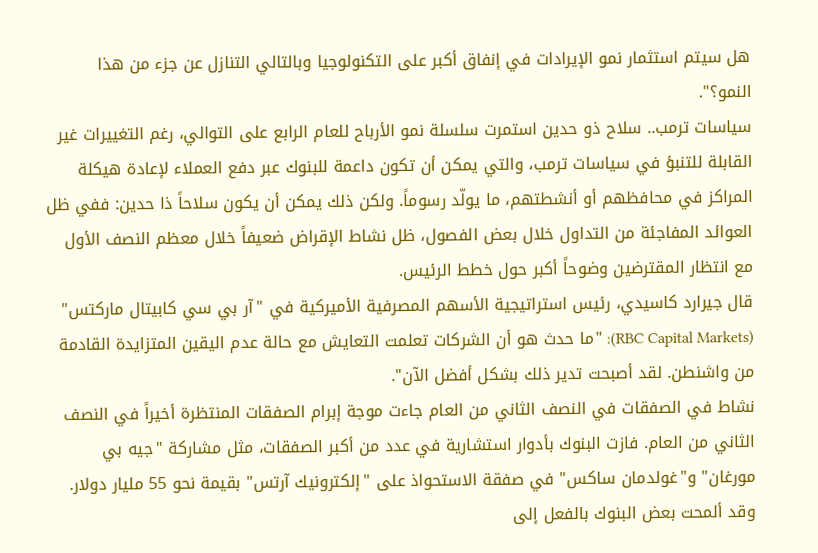هل سيتم استثمار نمو الإيرادات في إنفاق أكبر على التكنولوجيا وبالتالي التنازل عن جزء من هذا النمو؟".
سياسات ترمب.. سلاح ذو حدين استمرت سلسلة نمو الأرباح للعام الرابع على التوالي، رغم التغييرات غير القابلة للتنبؤ في سياسات ترمب، والتي يمكن أن تكون داعمة للبنوك عبر دفع العملاء لإعادة هيكلة المراكز في محافظهم أو أنشطتهم، ما يولّد رسوماً. ولكن ذلك يمكن أن يكون سلاحاً ذا حدين: ففي ظل العوائد المفاجئة من التداول خلال بعض الفصول، ظل نشاط الإقراض ضعيفاً خلال معظم النصف الأول مع انتظار المقترضين وضوحاً أكبر حول خطط الرئيس.
قال جيرارد كاسيدي، رئيس استراتيجية الأسهم المصرفية الأميركية في "آر بي سي كابيتال ماركتس" (RBC Capital Markets): "ما حدث هو أن الشركات تعلمت التعايش مع حالة عدم اليقين المتزايدة القادمة من واشنطن. لقد أصبحت تدير ذلك بشكل أفضل الآن".
نشاط في الصفقات في النصف الثاني من العام جاءت موجة إبرام الصفقات المنتظرة أخيراً في النصف الثاني من العام. فازت البنوك بأدوار استشارية في عدد من أكبر الصفقات، مثل مشاركة "جيه بي مورغان" و"غولدمان ساكس" في صفقة الاستحواذ على "إلكترونيك آرتس" بقيمة نحو 55 مليار دولار.
وقد ألمحت بعض البنوك بالفعل إلى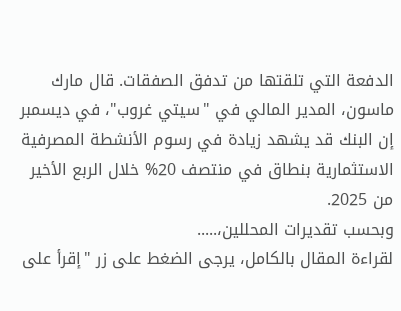الدفعة التي تلقتها من تدفق الصفقات. قال مارك ماسون، المدير المالي في "سيتي غروب"، في ديسمبر إن البنك قد يشهد زيادة في رسوم الأنشطة المصرفية الاستثمارية بنطاق في منتصف 20% خلال الربع الأخير من 2025.
وبحسب تقديرات المحللين،.....
لقراءة المقال بالكامل، يرجى الضغط على زر "إقرأ على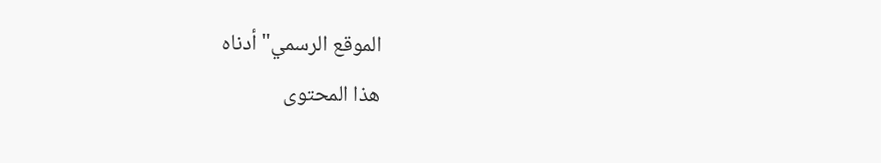الموقع الرسمي" أدناه
هذا المحتوى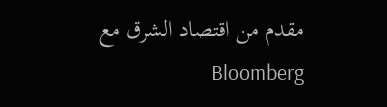مقدم من اقتصاد الشرق مع Bloomberg